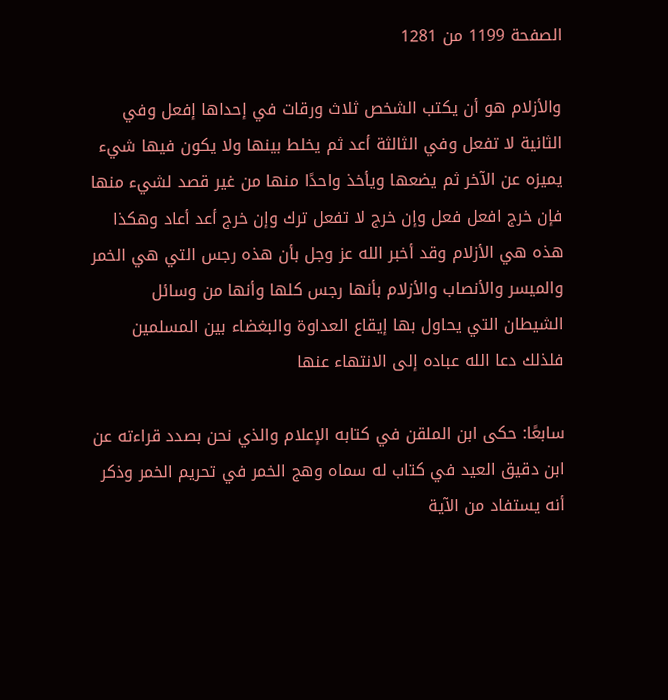الصفحة 1199 من 1281

والأزلام هو أن يكتب الشخص ثلاث ورقات في إحداها إفعل وفي الثانية لا تفعل وفي الثالثة أعد ثم يخلط بينها ولا يكون فيها شيء يميزه عن الآخر ثم يضعها ويأخذ واحدًا منها من غير قصد لشيء منها فإن خرج افعل فعل وإن خرج لا تفعل ترك وإن خرج أعد أعاد وهكذا هذه هي الأزلام وقد أخبر الله عز وجل بأن هذه رجس التي هي الخمر والميسر والأنصاب والأزلام بأنها رجس كلها وأنها من وسائل الشيطان التي يحاول بها إيقاع العداوة والبغضاء بين المسلمين فلذلك دعا الله عباده إلى الانتهاء عنها

سابعًا: حكى ابن الملقن في كتابه الإعلام والذي نحن بصدد قراءته عن ابن دقيق العيد في كتاب له سماه وهج الخمر في تحريم الخمر وذكر أنه يستفاد من الآية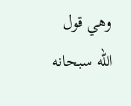وهي قول الله سبحانه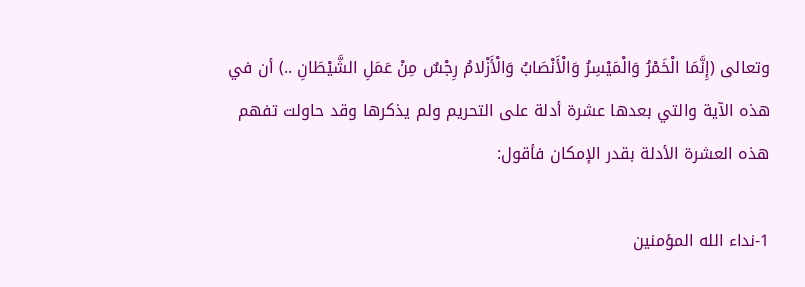وتعالى (إِنَّمَا الْخَمْرُ وَالْمَيْسِرُ وَالْأَنْصَابُ وَالْأَزْلامُ رِجْسٌ مِنْ عَمَلِ الشَّيْطَانِ ..) أن في هذه الآية والتي بعدها عشرة أدلة على التحريم ولم يذكرها وقد حاولت تفهم هذه العشرة الأدلة بقدر الإمكان فأقول:

1-نداء الله المؤمنين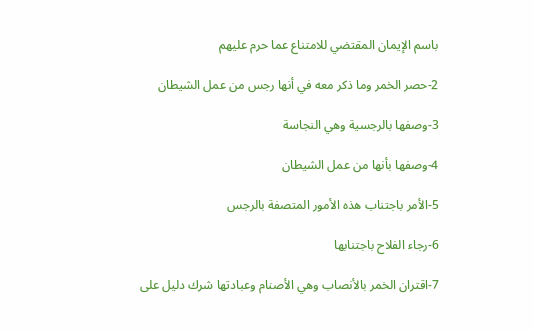باسم الإيمان المقتضي للامتناع عما حرم عليهم

2-حصر الخمر وما ذكر معه في أنها رجس من عمل الشيطان

3-وصفها بالرجسية وهي النجاسة

4-وصفها بأنها من عمل الشيطان

5-الأمر باجتناب هذه الأمور المتصفة بالرجس

6-رجاء الفلاح باجتنابها

7-اقتران الخمر بالأنصاب وهي الأصنام وعبادتها شرك دليل على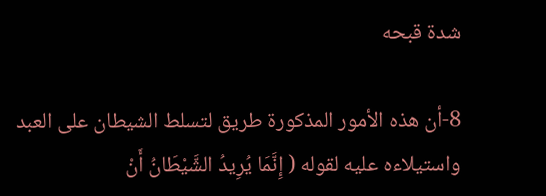شدة قبحه

8-أن هذه الأمور المذكورة طريق لتسلط الشيطان على العبد واستيلاءه عليه لقوله ( إِنَّمَا يُرِيدُ الشَّيْطَانُ أَنْ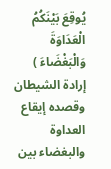يُوقِعَ بَيْنَكُمُ الْعَدَاوَةَ وَالْبَغْضَاءَ ) إرادة الشيطان وقصده إيقاع العداوة والبغضاء بين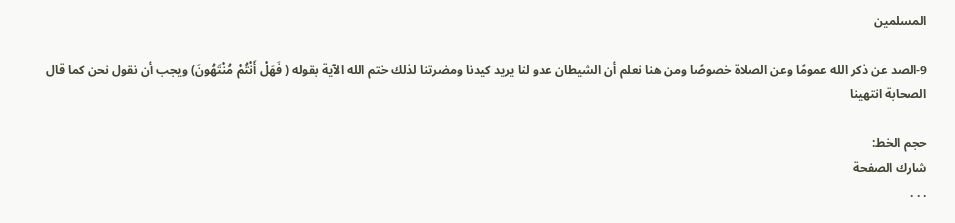المسلمين

9-الصد عن ذكر الله عمومًا وعن الصلاة خصوصًا ومن هنا نعلم أن الشيطان عدو لنا يريد كيدنا ومضرتنا لذلك ختم الله الآية بقوله ( فَهَلْ أَنْتُمْ مُنْتَهُونَ) ويجب أن نقول نحن كما قال الصحابة انتهينا

حجم الخط:
شارك الصفحة
. . .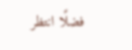فضلًا انتظر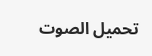تحميل الصوت